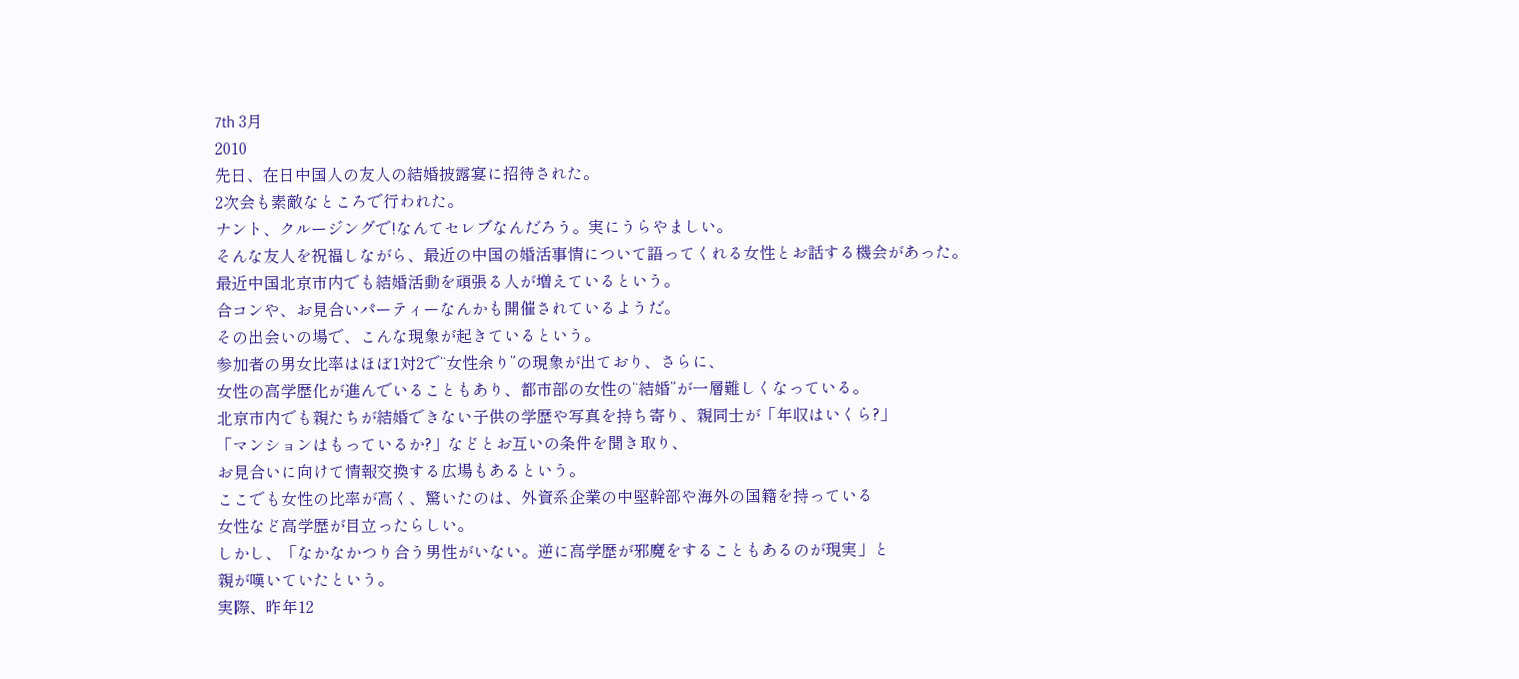7th 3月
2010
先日、在日中国人の友人の結婚披露宴に招待された。
2次会も素敵なところで行われた。
ナント、クルージングで!なんてセレブなんだろう。実にうらやましい。
そんな友人を祝福しながら、最近の中国の婚活事情について語ってくれる女性とお話する機会があった。
最近中国北京市内でも結婚活動を頑張る人が増えているという。
合コンや、お見合いパーティーなんかも開催されているようだ。
その出会いの場で、こんな現象が起きているという。
参加者の男女比率はほぼ1対2で“女性余り”の現象が出ており、さらに、
女性の高学歴化が進んでいることもあり、都市部の女性の“結婚”が一層難しくなっている。
北京市内でも親たちが結婚できない子供の学歴や写真を持ち寄り、親同士が「年収はいくら?」
「マンションはもっているか?」などとお互いの条件を聞き取り、
お見合いに向けて情報交換する広場もあるという。
ここでも女性の比率が高く、驚いたのは、外資系企業の中堅幹部や海外の国籍を持っている
女性など高学歴が目立ったらしい。
しかし、「なかなかつり合う男性がいない。逆に高学歴が邪魔をすることもあるのが現実」と
親が嘆いていたという。
実際、昨年12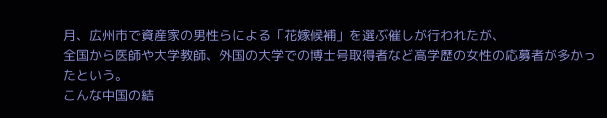月、広州市で資産家の男性らによる「花嫁候補」を選ぶ催しが行われたが、
全国から医師や大学教師、外国の大学での博士号取得者など高学歴の女性の応募者が多かったという。
こんな中国の結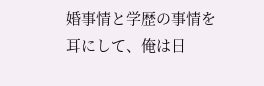婚事情と学歴の事情を耳にして、俺は日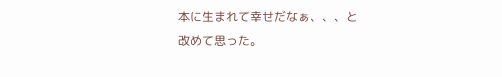本に生まれて幸せだなぁ、、、と
改めて思った。